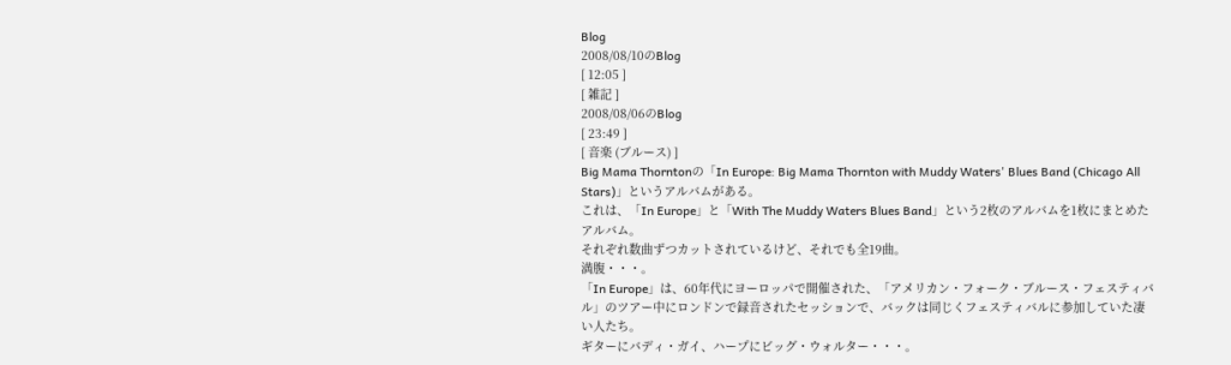Blog
2008/08/10のBlog
[ 12:05 ]
[ 雑記 ]
2008/08/06のBlog
[ 23:49 ]
[ 音楽 (ブルース) ]
Big Mama Thorntonの「In Europe: Big Mama Thornton with Muddy Waters' Blues Band (Chicago All Stars)」というアルバムがある。
これは、「In Europe」と「With The Muddy Waters Blues Band」という2枚のアルバムを1枚にまとめたアルバム。
それぞれ数曲ずつカットされているけど、それでも全19曲。
満腹・・・。
「In Europe」は、60年代にヨーロッパで開催された、「アメリカン・フォーク・ブルース・フェスティバル」のツアー中にロンドンで録音されたセッションで、バックは同じくフェスティバルに参加していた凄い人たち。
ギターにバディ・ガイ、ハープにビッグ・ウォルター・・・。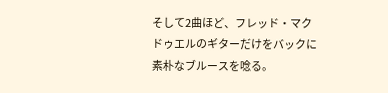そして2曲ほど、フレッド・マクドゥエルのギターだけをバックに素朴なブルースを唸る。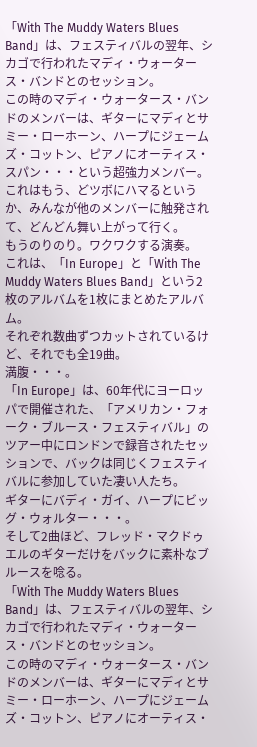「With The Muddy Waters Blues Band」は、フェスティバルの翌年、シカゴで行われたマディ・ウォータース・バンドとのセッション。
この時のマディ・ウォータース・バンドのメンバーは、ギターにマディとサミー・ローホーン、ハープにジェームズ・コットン、ピアノにオーティス・スパン・・・という超強力メンバー。
これはもう、どツボにハマるというか、みんなが他のメンバーに触発されて、どんどん舞い上がって行く。
もうのりのり。ワクワクする演奏。
これは、「In Europe」と「With The Muddy Waters Blues Band」という2枚のアルバムを1枚にまとめたアルバム。
それぞれ数曲ずつカットされているけど、それでも全19曲。
満腹・・・。
「In Europe」は、60年代にヨーロッパで開催された、「アメリカン・フォーク・ブルース・フェスティバル」のツアー中にロンドンで録音されたセッションで、バックは同じくフェスティバルに参加していた凄い人たち。
ギターにバディ・ガイ、ハープにビッグ・ウォルター・・・。
そして2曲ほど、フレッド・マクドゥエルのギターだけをバックに素朴なブルースを唸る。
「With The Muddy Waters Blues Band」は、フェスティバルの翌年、シカゴで行われたマディ・ウォータース・バンドとのセッション。
この時のマディ・ウォータース・バンドのメンバーは、ギターにマディとサミー・ローホーン、ハープにジェームズ・コットン、ピアノにオーティス・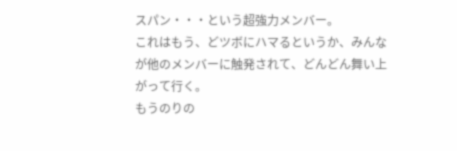スパン・・・という超強力メンバー。
これはもう、どツボにハマるというか、みんなが他のメンバーに触発されて、どんどん舞い上がって行く。
もうのりの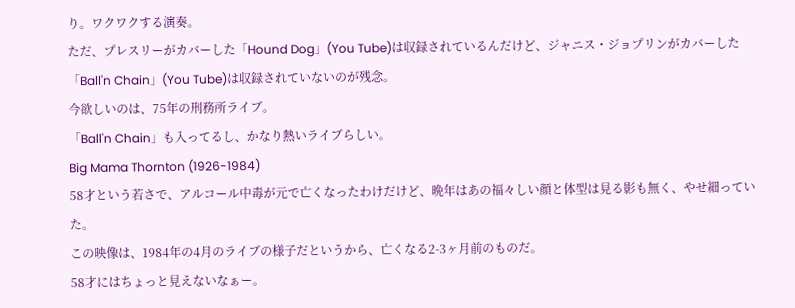り。ワクワクする演奏。
ただ、プレスリーがカバーした「Hound Dog」(You Tube)は収録されているんだけど、ジャニス・ジョプリンがカバーした「Ball'n Chain」(You Tube)は収録されていないのが残念。
今欲しいのは、75年の刑務所ライブ。
「Ball'n Chain」も入ってるし、かなり熱いライブらしい。
Big Mama Thornton (1926-1984)
58才という若さで、アルコール中毒が元で亡くなったわけだけど、晩年はあの福々しい顔と体型は見る影も無く、やせ細っていた。
この映像は、1984年の4月のライブの様子だというから、亡くなる2-3ヶ月前のものだ。
58才にはちょっと見えないなぁー。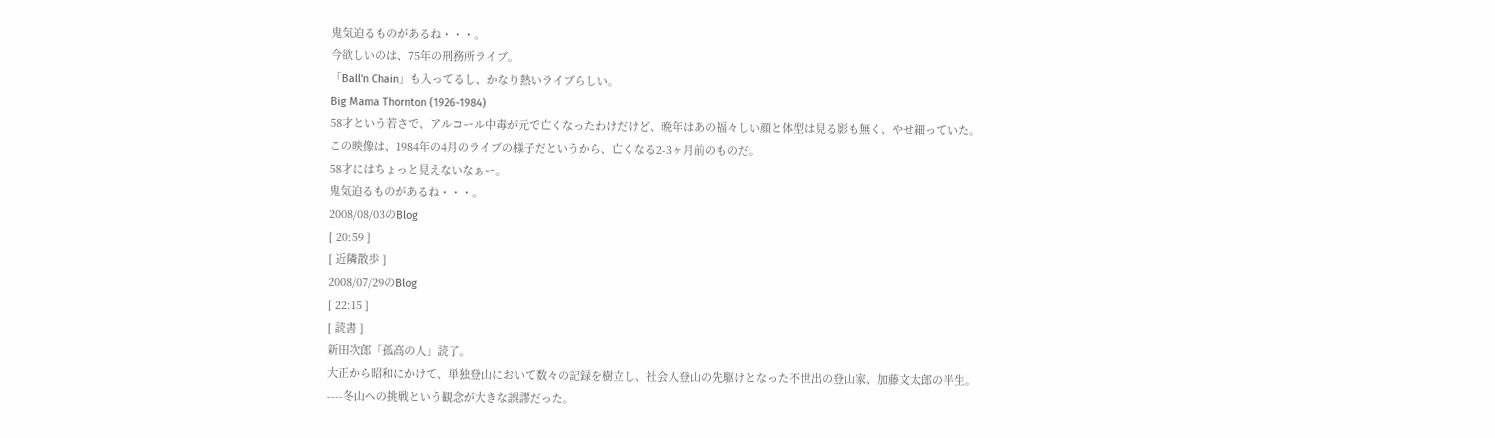鬼気迫るものがあるね・・・。
今欲しいのは、75年の刑務所ライブ。
「Ball'n Chain」も入ってるし、かなり熱いライブらしい。
Big Mama Thornton (1926-1984)
58才という若さで、アルコール中毒が元で亡くなったわけだけど、晩年はあの福々しい顔と体型は見る影も無く、やせ細っていた。
この映像は、1984年の4月のライブの様子だというから、亡くなる2-3ヶ月前のものだ。
58才にはちょっと見えないなぁー。
鬼気迫るものがあるね・・・。
2008/08/03のBlog
[ 20:59 ]
[ 近隣散歩 ]
2008/07/29のBlog
[ 22:15 ]
[ 読書 ]
新田次郎「孤高の人」読了。
大正から昭和にかけて、単独登山において数々の記録を樹立し、社会人登山の先駆けとなった不世出の登山家、加藤文太郎の半生。
----冬山への挑戦という観念が大きな誤謬だった。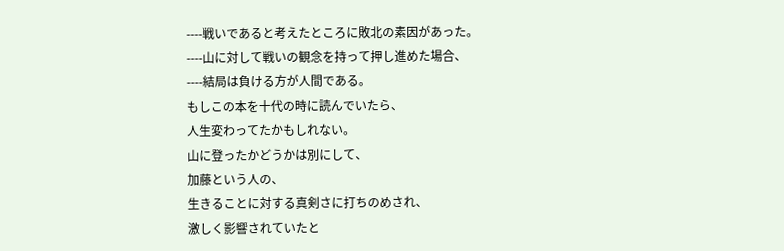----戦いであると考えたところに敗北の素因があった。
----山に対して戦いの観念を持って押し進めた場合、
----結局は負ける方が人間である。
もしこの本を十代の時に読んでいたら、
人生変わってたかもしれない。
山に登ったかどうかは別にして、
加藤という人の、
生きることに対する真剣さに打ちのめされ、
激しく影響されていたと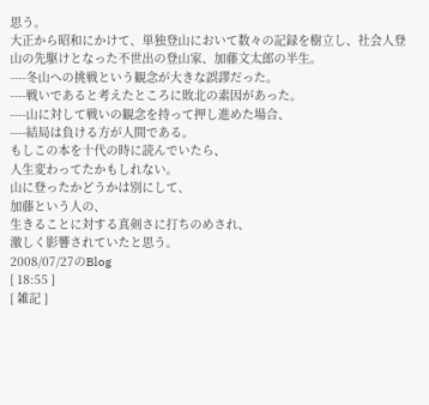思う。
大正から昭和にかけて、単独登山において数々の記録を樹立し、社会人登山の先駆けとなった不世出の登山家、加藤文太郎の半生。
----冬山への挑戦という観念が大きな誤謬だった。
----戦いであると考えたところに敗北の素因があった。
----山に対して戦いの観念を持って押し進めた場合、
----結局は負ける方が人間である。
もしこの本を十代の時に読んでいたら、
人生変わってたかもしれない。
山に登ったかどうかは別にして、
加藤という人の、
生きることに対する真剣さに打ちのめされ、
激しく影響されていたと思う。
2008/07/27のBlog
[ 18:55 ]
[ 雑記 ]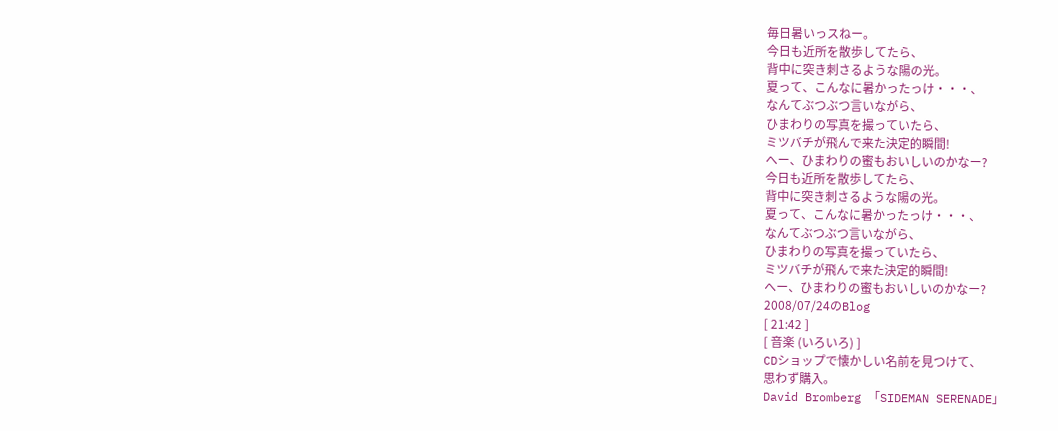毎日暑いっスねー。
今日も近所を散歩してたら、
背中に突き刺さるような陽の光。
夏って、こんなに暑かったっけ・・・、
なんてぶつぶつ言いながら、
ひまわりの写真を撮っていたら、
ミツバチが飛んで来た決定的瞬間!
へー、ひまわりの蜜もおいしいのかなー?
今日も近所を散歩してたら、
背中に突き刺さるような陽の光。
夏って、こんなに暑かったっけ・・・、
なんてぶつぶつ言いながら、
ひまわりの写真を撮っていたら、
ミツバチが飛んで来た決定的瞬間!
へー、ひまわりの蜜もおいしいのかなー?
2008/07/24のBlog
[ 21:42 ]
[ 音楽 (いろいろ) ]
CDショップで懐かしい名前を見つけて、
思わず購入。
David Bromberg 「SIDEMAN SERENADE」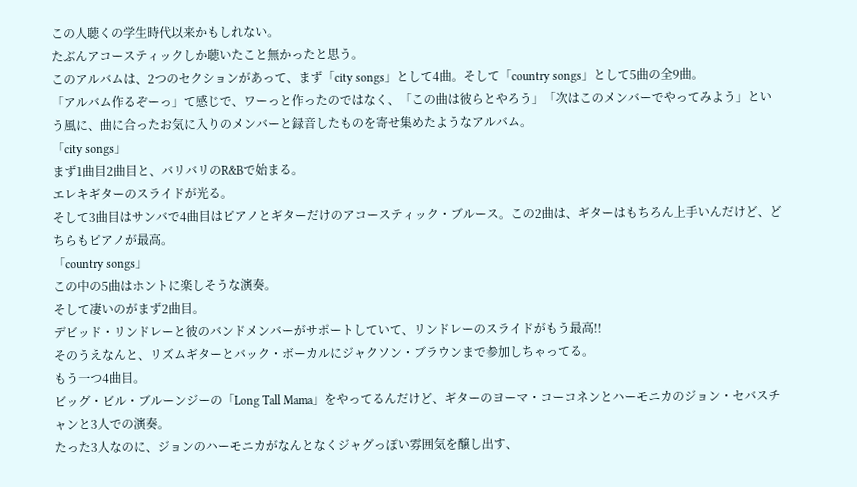この人聴くの学生時代以来かもしれない。
たぶんアコースティックしか聴いたこと無かったと思う。
このアルバムは、2つのセクションがあって、まず「city songs」として4曲。そして「country songs」として5曲の全9曲。
「アルバム作るぞーっ」て感じで、ワーっと作ったのではなく、「この曲は彼らとやろう」「次はこのメンバーでやってみよう」という風に、曲に合ったお気に入りのメンバーと録音したものを寄せ集めたようなアルバム。
「city songs」
まず1曲目2曲目と、バリバリのR&Bで始まる。
エレキギターのスライドが光る。
そして3曲目はサンバで4曲目はピアノとギターだけのアコースティック・ブルース。この2曲は、ギターはもちろん上手いんだけど、どちらもピアノが最高。
「country songs」
この中の5曲はホントに楽しそうな演奏。
そして凄いのがまず2曲目。
デビッド・リンドレーと彼のバンドメンバーがサポートしていて、リンドレーのスライドがもう最高!!
そのうえなんと、リズムギターとバック・ボーカルにジャクソン・ブラウンまで参加しちゃってる。
もう一つ4曲目。
ビッグ・ビル・ブルーンジーの「Long Tall Mama」をやってるんだけど、ギターのヨーマ・コーコネンとハーモニカのジョン・セバスチャンと3人での演奏。
たった3人なのに、ジョンのハーモニカがなんとなくジャグっぽい雰囲気を醸し出す、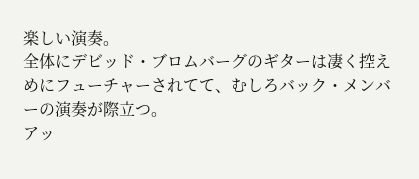楽しい演奏。
全体にデビッド・ブロムバーグのギターは凄く控えめにフューチャーされてて、むしろバック・メンバーの演奏が際立つ。
アッ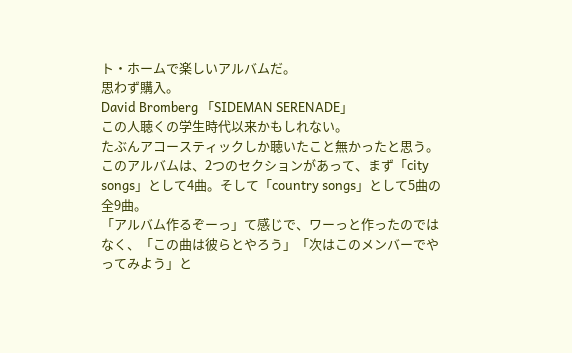ト・ホームで楽しいアルバムだ。
思わず購入。
David Bromberg 「SIDEMAN SERENADE」
この人聴くの学生時代以来かもしれない。
たぶんアコースティックしか聴いたこと無かったと思う。
このアルバムは、2つのセクションがあって、まず「city songs」として4曲。そして「country songs」として5曲の全9曲。
「アルバム作るぞーっ」て感じで、ワーっと作ったのではなく、「この曲は彼らとやろう」「次はこのメンバーでやってみよう」と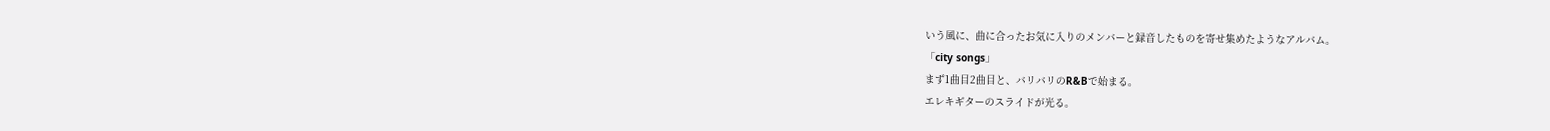いう風に、曲に合ったお気に入りのメンバーと録音したものを寄せ集めたようなアルバム。
「city songs」
まず1曲目2曲目と、バリバリのR&Bで始まる。
エレキギターのスライドが光る。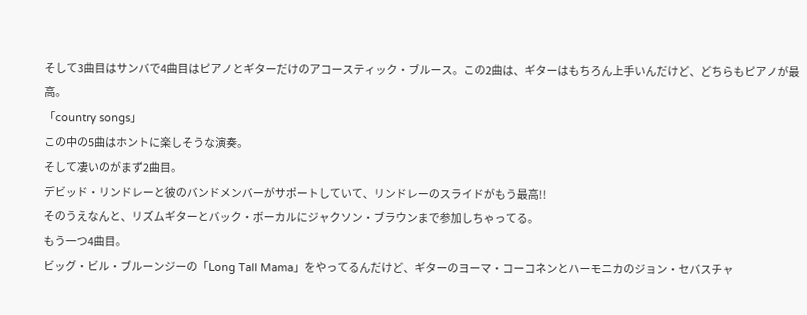そして3曲目はサンバで4曲目はピアノとギターだけのアコースティック・ブルース。この2曲は、ギターはもちろん上手いんだけど、どちらもピアノが最高。
「country songs」
この中の5曲はホントに楽しそうな演奏。
そして凄いのがまず2曲目。
デビッド・リンドレーと彼のバンドメンバーがサポートしていて、リンドレーのスライドがもう最高!!
そのうえなんと、リズムギターとバック・ボーカルにジャクソン・ブラウンまで参加しちゃってる。
もう一つ4曲目。
ビッグ・ビル・ブルーンジーの「Long Tall Mama」をやってるんだけど、ギターのヨーマ・コーコネンとハーモニカのジョン・セバスチャ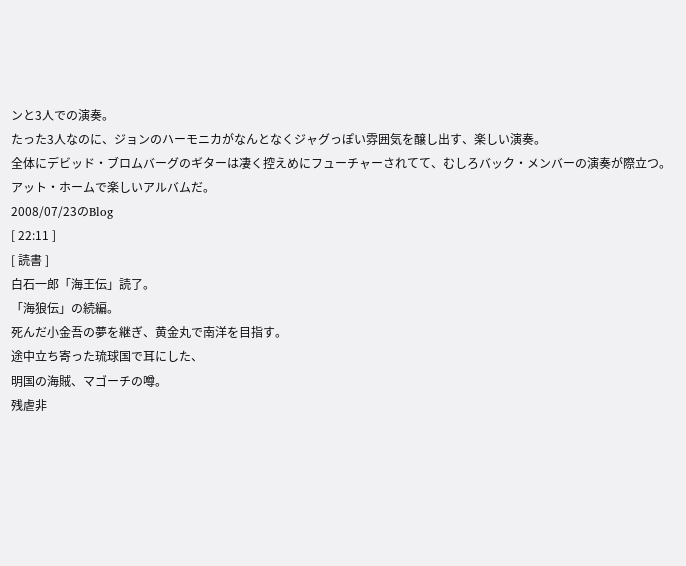ンと3人での演奏。
たった3人なのに、ジョンのハーモニカがなんとなくジャグっぽい雰囲気を醸し出す、楽しい演奏。
全体にデビッド・ブロムバーグのギターは凄く控えめにフューチャーされてて、むしろバック・メンバーの演奏が際立つ。
アット・ホームで楽しいアルバムだ。
2008/07/23のBlog
[ 22:11 ]
[ 読書 ]
白石一郎「海王伝」読了。
「海狼伝」の続編。
死んだ小金吾の夢を継ぎ、黄金丸で南洋を目指す。
途中立ち寄った琉球国で耳にした、
明国の海賊、マゴーチの噂。
残虐非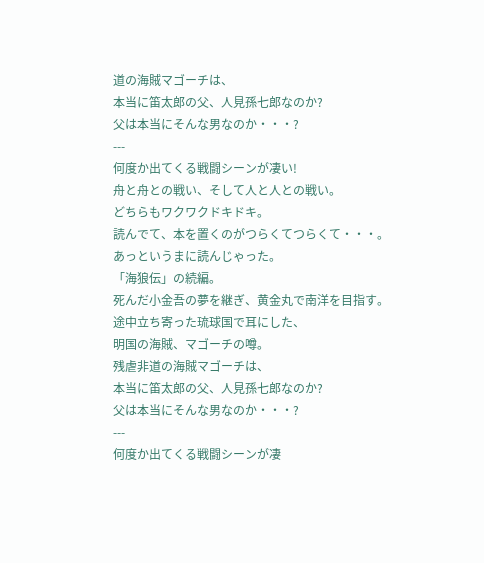道の海賊マゴーチは、
本当に笛太郎の父、人見孫七郎なのか?
父は本当にそんな男なのか・・・?
---
何度か出てくる戦闘シーンが凄い!
舟と舟との戦い、そして人と人との戦い。
どちらもワクワクドキドキ。
読んでて、本を置くのがつらくてつらくて・・・。
あっというまに読んじゃった。
「海狼伝」の続編。
死んだ小金吾の夢を継ぎ、黄金丸で南洋を目指す。
途中立ち寄った琉球国で耳にした、
明国の海賊、マゴーチの噂。
残虐非道の海賊マゴーチは、
本当に笛太郎の父、人見孫七郎なのか?
父は本当にそんな男なのか・・・?
---
何度か出てくる戦闘シーンが凄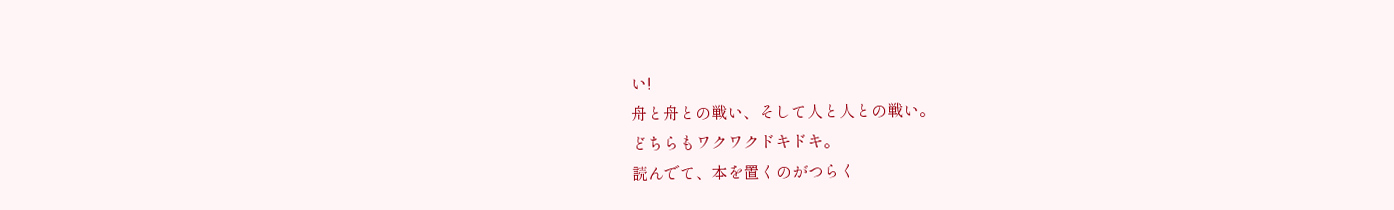い!
舟と舟との戦い、そして人と人との戦い。
どちらもワクワクドキドキ。
読んでて、本を置くのがつらく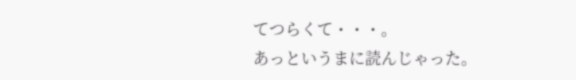てつらくて・・・。
あっというまに読んじゃった。